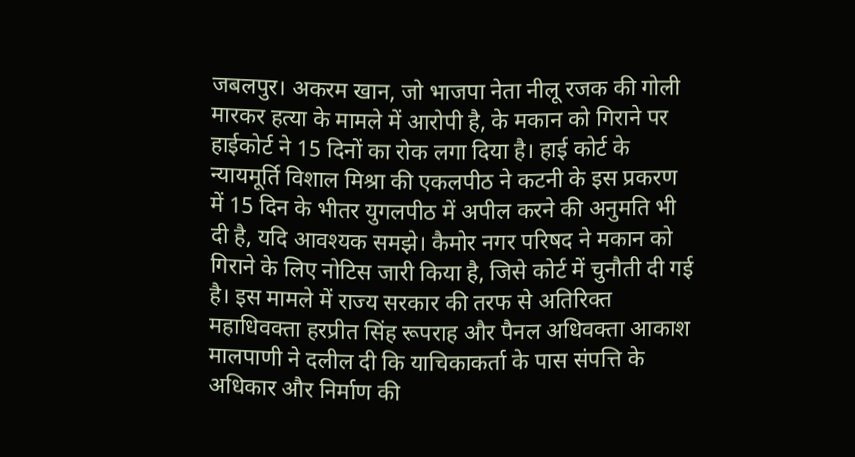जबलपुर। अकरम खान, जो भाजपा नेता नीलू रजक की गोली मारकर हत्या के मामले में आरोपी है, के मकान को गिराने पर हाईकोर्ट ने 15 दिनों का रोक लगा दिया है। हाई कोर्ट के न्यायमूर्ति विशाल मिश्रा की एकलपीठ ने कटनी के इस प्रकरण में 15 दिन के भीतर युगलपीठ में अपील करने की अनुमति भी दी है, यदि आवश्यक समझे। कैमोर नगर परिषद ने मकान को गिराने के लिए नोटिस जारी किया है, जिसे कोर्ट में चुनौती दी गई है। इस मामले में राज्य सरकार की तरफ से अतिरिक्त महाधिवक्ता हरप्रीत सिंह रूपराह और पैनल अधिवक्ता आकाश मालपाणी ने दलील दी कि याचिकाकर्ता के पास संपत्ति के अधिकार और निर्माण की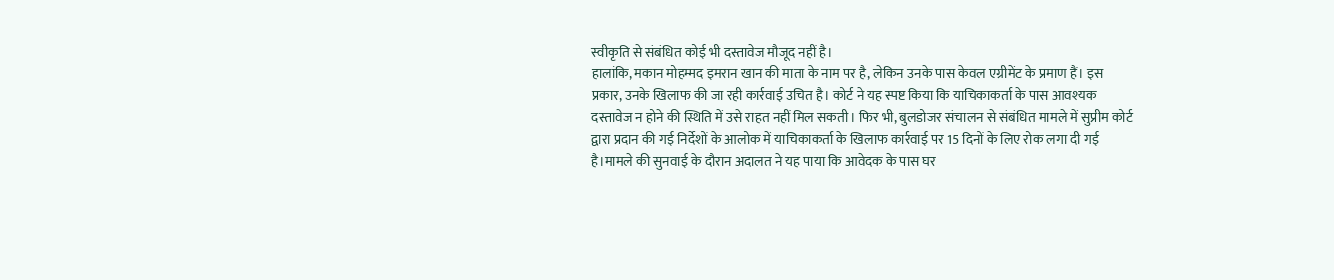स्वीकृति से संबंधित कोई भी दस्तावेज मौजूद नहीं है।
हालांकि, मकान मोहम्मद इमरान खान की माता के नाम पर है, लेकिन उनके पास केवल एग्रीमेंट के प्रमाण हैं। इस प्रकार, उनके खिलाफ की जा रही कार्रवाई उचित है। कोर्ट ने यह स्पष्ट किया कि याचिकाकर्ता के पास आवश्यक दस्तावेज न होने की स्थिति में उसे राहत नहीं मिल सकती। फिर भी, बुलडोजर संचालन से संबंधित मामले में सुप्रीम कोर्ट द्वारा प्रदान की गई निर्देशों के आलोक में याचिकाकर्ता के खिलाफ कार्रवाई पर 15 दिनों के लिए रोक लगा दी गई है।मामले की सुनवाई के दौरान अदालत ने यह पाया कि आवेदक के पास घर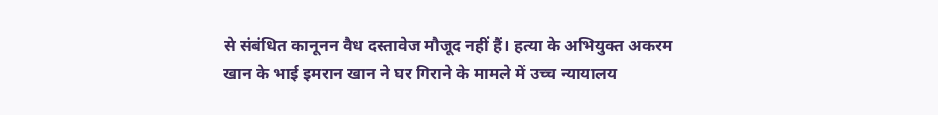से संबंधित कानूनन वैध दस्तावेज मौजूद नहीं हैं। हत्या के अभियुक्त अकरम खान के भाई इमरान खान ने घर गिराने के मामले में उच्च न्यायालय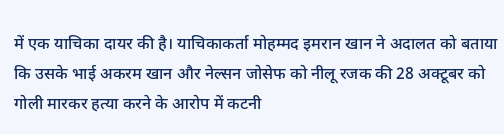में एक याचिका दायर की है। याचिकाकर्ता मोहम्मद इमरान खान ने अदालत को बताया कि उसके भाई अकरम खान और नेल्सन जोसेफ को नीलू रजक की 28 अक्टूबर को गोली मारकर हत्या करने के आरोप में कटनी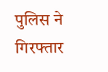पुलिस ने गिरफ्तार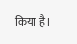किया है।